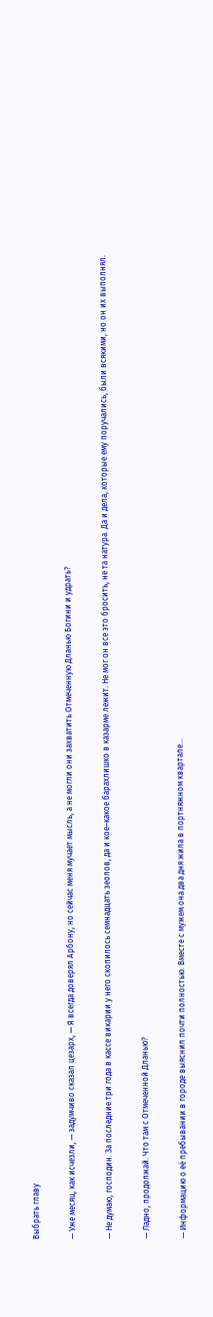Выбрать главу

— Уже месяц, как исчезли, — задумчиво сказал цезарх, — Я всегда доверял Арбону, но сейчас меня мучает мысль, а не могли они захватить Отмеченную Дланью Богини и удрать?

— Не думаю, господин. За последние три года в кассе викарии у него скопилось семнадцать зеолов, да и кое–какое барахлишко в казарме лежит. Не мог он все это бросить, не та натура. Да и дела, которые ему поручались, были всякими, но он их выполнял.

— Ладно, продолжай. Что там с Отмеченной Дланью?

— Информацию о её пребывании в городе выяснил почти полностью. Вместе с мужем она два дня жила в портняжном квартале…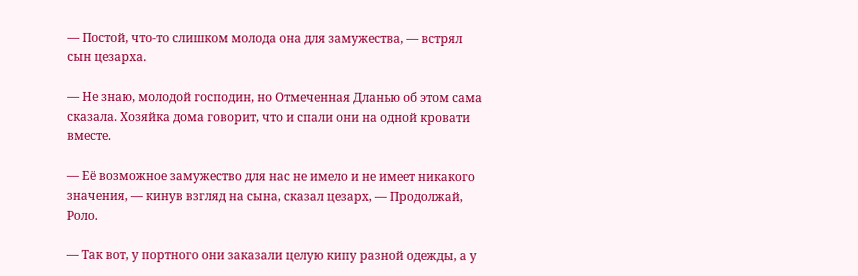— Постой, что‑то слишком молода она для замужества, — встрял сын цезарха.

— Не знаю, молодой господин, но Отмеченная Дланью об этом сама сказала. Хозяйка дома говорит, что и спали они на одной кровати вместе.

— Её возможное замужество для нас не имело и не имеет никакого значения, — кинув взгляд на сына, сказал цезарх, — Продолжай, Роло.

— Так вот, у портного они заказали целую кипу разной одежды, а у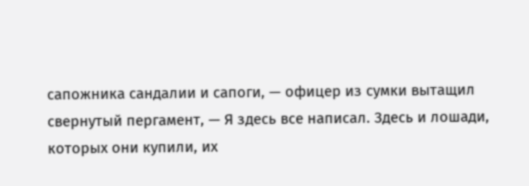сапожника сандалии и сапоги, — офицер из сумки вытащил свернутый пергамент, — Я здесь все написал. Здесь и лошади, которых они купили, их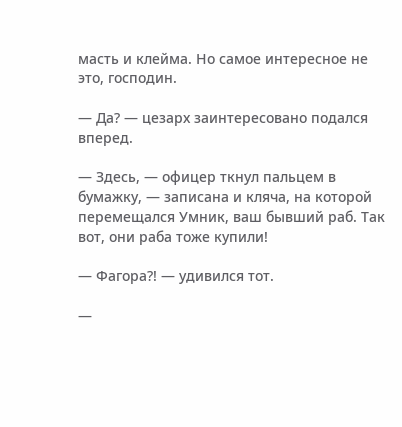масть и клейма. Но самое интересное не это, господин.

— Да? — цезарх заинтересовано подался вперед.

— Здесь, — офицер ткнул пальцем в бумажку, — записана и кляча, на которой перемещался Умник, ваш бывший раб. Так вот, они раба тоже купили!

— Фагора?! — удивился тот.

—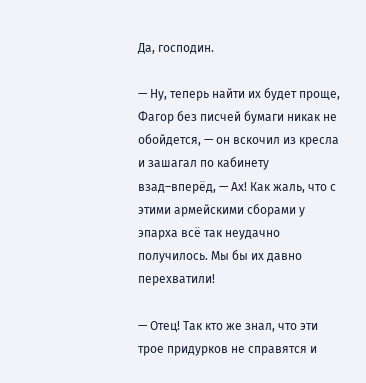Да, господин.

— Ну, теперь найти их будет проще, Фагор без писчей бумаги никак не обойдется, — он вскочил из кресла и зашагал по кабинету взад–вперёд, — Ах! Как жаль, что с этими армейскими сборами у эпарха всё так неудачно получилось. Мы бы их давно перехватили!

— Отец! Так кто же знал, что эти трое придурков не справятся и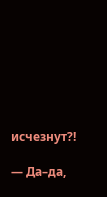исчезнут?!

— Да–да,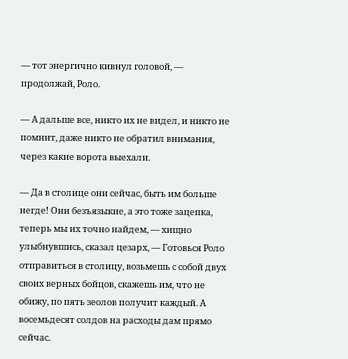— тот энергично кивнул головой, — продолжай, Роло.

— А дальше все, никто их не видел, и никто не помнит, даже никто не обратил внимания, через какие ворота выехали.

— Да в столице они сейчас, быть им больше негде! Они безъязыкие, а это тоже зацепка, теперь мы их точно найдем, — хищно улыбнувшись, сказал цезарх, — Готовься Роло отправиться в столицу, возьмешь с собой двух своих верных бойцов, скажешь им, что не обижу, по пять зеолов получит каждый. А восемьдесят солдов на расходы дам прямо сейчас.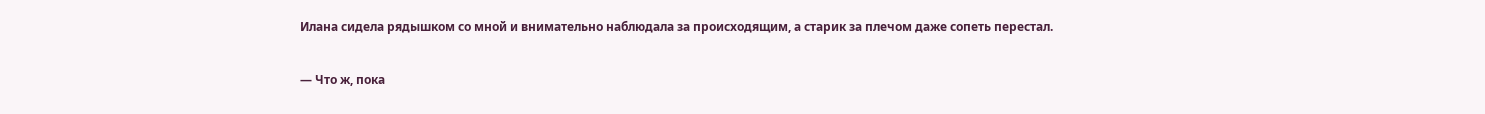Илана сидела рядышком со мной и внимательно наблюдала за происходящим, а старик за плечом даже сопеть перестал.

— Что ж, пока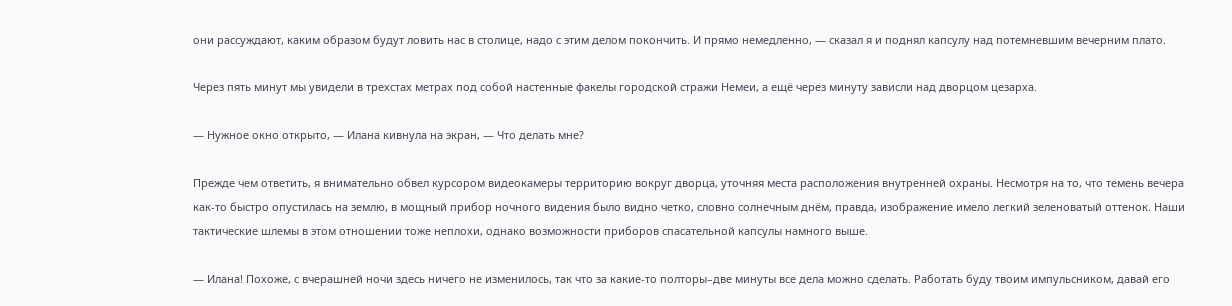они рассуждают, каким образом будут ловить нас в столице, надо с этим делом покончить. И прямо немедленно, — сказал я и поднял капсулу над потемневшим вечерним плато.

Через пять минут мы увидели в трехстах метрах под собой настенные факелы городской стражи Немеи, а ещё через минуту зависли над дворцом цезарха.

— Нужное окно открыто, — Илана кивнула на экран, — Что делать мне?

Прежде чем ответить, я внимательно обвел курсором видеокамеры территорию вокруг дворца, уточняя места расположения внутренней охраны. Несмотря на то, что темень вечера как‑то быстро опустилась на землю, в мощный прибор ночного видения было видно четко, словно солнечным днём, правда, изображение имело легкий зеленоватый оттенок. Наши тактические шлемы в этом отношении тоже неплохи, однако возможности приборов спасательной капсулы намного выше.

— Илана! Похоже, с вчерашней ночи здесь ничего не изменилось, так что за какие‑то полторы–две минуты все дела можно сделать. Работать буду твоим импульсником, давай его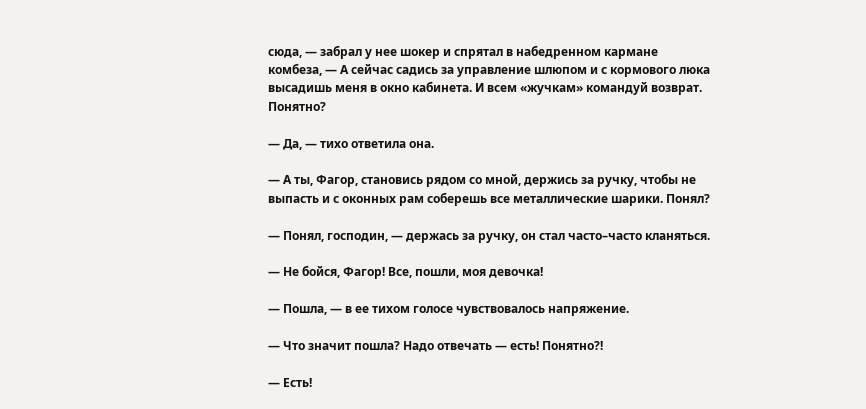сюда, — забрал у нее шокер и спрятал в набедренном кармане комбеза, — А сейчас садись за управление шлюпом и с кормового люка высадишь меня в окно кабинета. И всем «жучкам» командуй возврат. Понятно?

— Да, — тихо ответила она.

— А ты, Фагор, становись рядом со мной, держись за ручку, чтобы не выпасть и с оконных рам соберешь все металлические шарики. Понял?

— Понял, господин, — держась за ручку, он стал часто–часто кланяться.

— Не бойся, Фагор! Все, пошли, моя девочка!

— Пошла, — в ее тихом голосе чувствовалось напряжение.

— Что значит пошла? Надо отвечать — есть! Понятно?!

— Есть!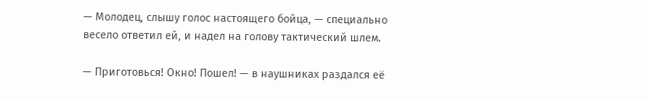— Молодец, слышу голос настоящего бойца, — специально весело ответил ей, и надел на голову тактический шлем.

— Приготовься! Окно! Пошел! — в наушниках раздался её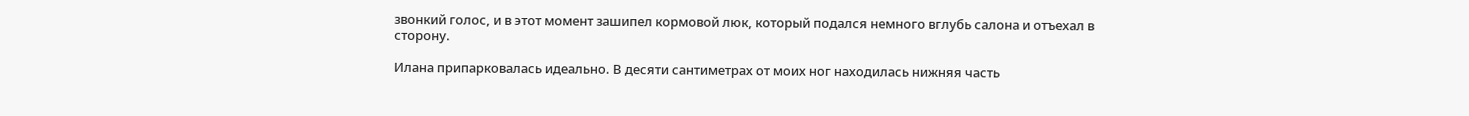звонкий голос, и в этот момент зашипел кормовой люк, который подался немного вглубь салона и отъехал в сторону.

Илана припарковалась идеально. В десяти сантиметрах от моих ног находилась нижняя часть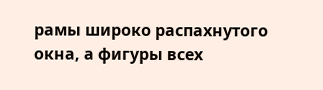рамы широко распахнутого окна, а фигуры всех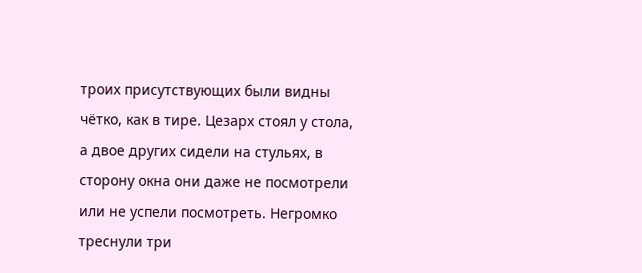троих присутствующих были видны чётко, как в тире. Цезарх стоял у стола, а двое других сидели на стульях, в сторону окна они даже не посмотрели или не успели посмотреть. Негромко треснули три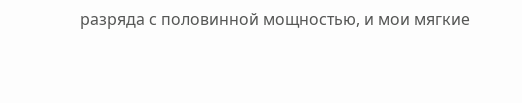разряда с половинной мощностью, и мои мягкие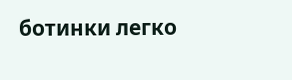ботинки легко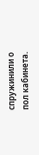спружинили о пол кабинета.